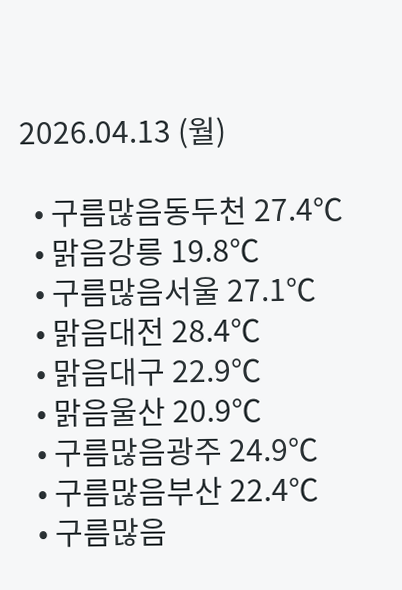2026.04.13 (월)

  • 구름많음동두천 27.4℃
  • 맑음강릉 19.8℃
  • 구름많음서울 27.1℃
  • 맑음대전 28.4℃
  • 맑음대구 22.9℃
  • 맑음울산 20.9℃
  • 구름많음광주 24.9℃
  • 구름많음부산 22.4℃
  • 구름많음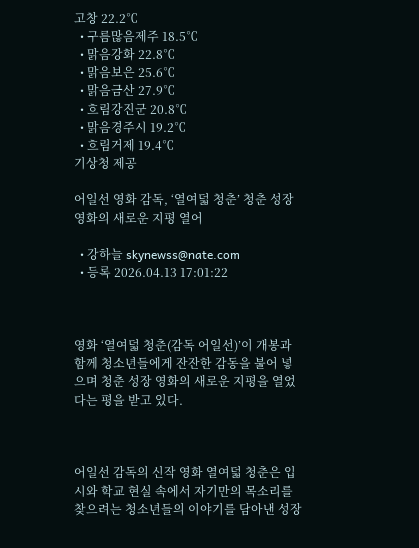고창 22.2℃
  • 구름많음제주 18.5℃
  • 맑음강화 22.8℃
  • 맑음보은 25.6℃
  • 맑음금산 27.9℃
  • 흐림강진군 20.8℃
  • 맑음경주시 19.2℃
  • 흐림거제 19.4℃
기상청 제공

어일선 영화 감독, ‘열여덟 청춘’ 청춘 성장 영화의 새로운 지평 열어

  • 강하늘 skynewss@nate.com
  • 등록 2026.04.13 17:01:22



영화 ‘열여덟 청춘(감독 어일선)’이 개봉과 함께 청소년들에게 잔잔한 감동을 불어 넣으며 청춘 성장 영화의 새로운 지평을 열었다는 평을 받고 있다.



어일선 감독의 신작 영화 열여덟 청춘은 입시와 학교 현실 속에서 자기만의 목소리를 찾으려는 청소년들의 이야기를 담아낸 성장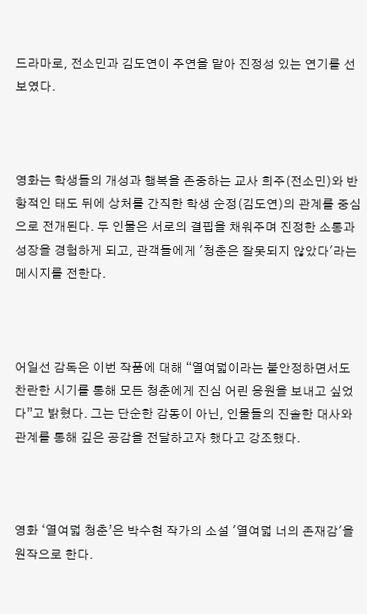드라마로, 전소민과 김도연이 주연을 맡아 진정성 있는 연기를 선보였다.



영화는 학생들의 개성과 행복을 존중하는 교사 희주(전소민)와 반항적인 태도 뒤에 상처를 간직한 학생 순정(김도연)의 관계를 중심으로 전개된다. 두 인물은 서로의 결핍을 채워주며 진정한 소통과 성장을 경험하게 되고, 관객들에게 '청춘은 잘못되지 않았다'라는 메시지를 전한다.



어일선 감독은 이번 작품에 대해 “열여덟이라는 불안정하면서도 찬란한 시기를 통해 모든 청춘에게 진심 어린 응원을 보내고 싶었다”고 밝혔다. 그는 단순한 감동이 아닌, 인물들의 진솔한 대사와 관계를 통해 깊은 공감을 전달하고자 했다고 강조했다.



영화 ‘열여덟 청춘’은 박수현 작가의 소설 '열여덟 너의 존재감'을 원작으로 한다.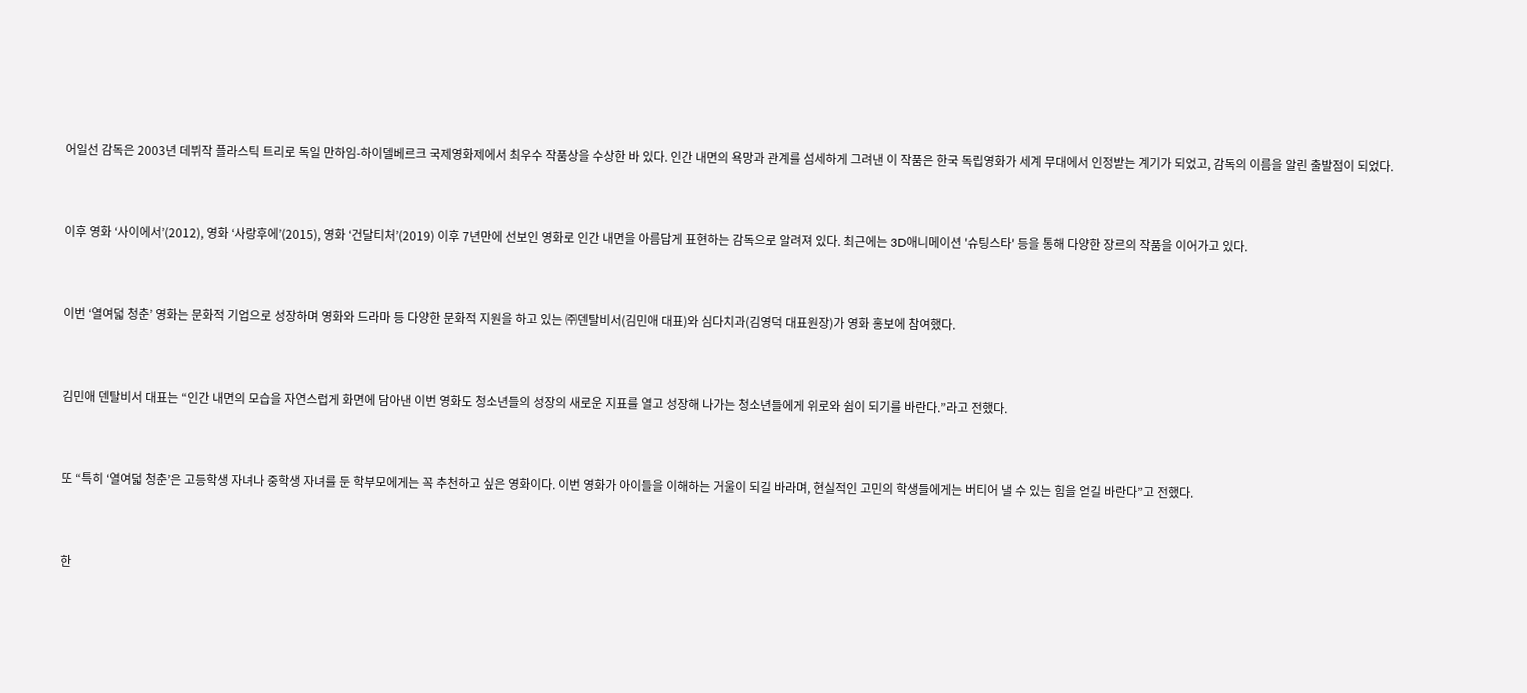어일선 감독은 2003년 데뷔작 플라스틱 트리로 독일 만하임-하이델베르크 국제영화제에서 최우수 작품상을 수상한 바 있다. 인간 내면의 욕망과 관계를 섬세하게 그려낸 이 작품은 한국 독립영화가 세계 무대에서 인정받는 계기가 되었고, 감독의 이름을 알린 출발점이 되었다.



이후 영화 ‘사이에서’(2012), 영화 ‘사랑후에’(2015), 영화 ‘건달티처’(2019) 이후 7년만에 선보인 영화로 인간 내면을 아름답게 표현하는 감독으로 알려져 있다. 최근에는 3D애니메이션 '슈팅스타' 등을 통해 다양한 장르의 작품을 이어가고 있다.



이번 ‘열여덟 청춘’ 영화는 문화적 기업으로 성장하며 영화와 드라마 등 다양한 문화적 지원을 하고 있는 ㈜덴탈비서(김민애 대표)와 심다치과(김영덕 대표원장)가 영화 홍보에 참여했다.



김민애 덴탈비서 대표는 “인간 내면의 모습을 자연스럽게 화면에 담아낸 이번 영화도 청소년들의 성장의 새로운 지표를 열고 성장해 나가는 청소년들에게 위로와 쉼이 되기를 바란다.”라고 전했다.



또 “특히 ‘열여덟 청춘’은 고등학생 자녀나 중학생 자녀를 둔 학부모에게는 꼭 추천하고 싶은 영화이다. 이번 영화가 아이들을 이해하는 거울이 되길 바라며, 현실적인 고민의 학생들에게는 버티어 낼 수 있는 힘을 얻길 바란다”고 전했다.



한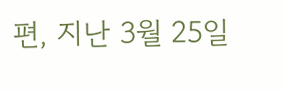편, 지난 3월 25일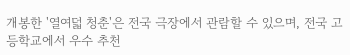개봉한 '열여덟 청춘'은 전국 극장에서 관람할 수 있으며, 전국 고등학교에서 우수 추천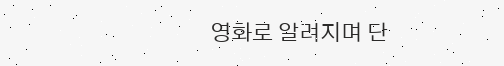영화로 알려지며 단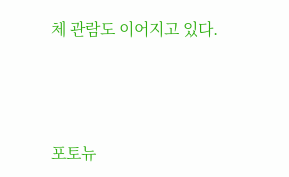체 관람도 이어지고 있다.




포토뉴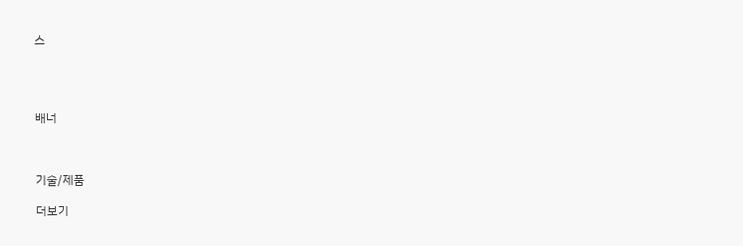스




배너



기술/제품

더보기